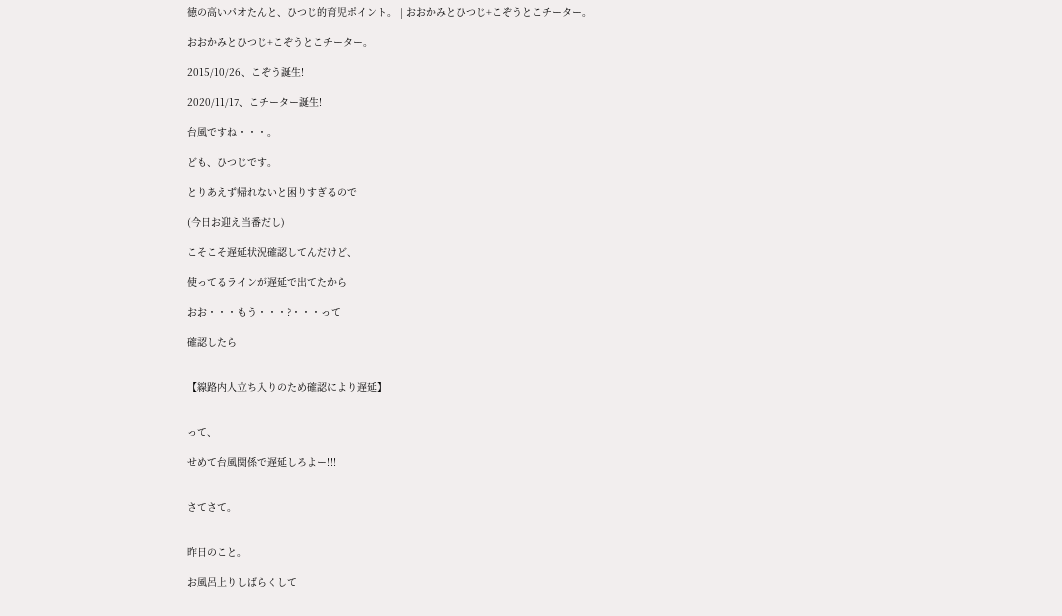徳の高いパオたんと、ひつじ的育児ポイント。 | おおかみとひつじ+こぞうとこチーター。

おおかみとひつじ+こぞうとこチーター。

2015/10/26、こぞう誕生!

2020/11/17、こチーター誕生!

台風ですね・・・。

ども、ひつじです。

とりあえず帰れないと困りすぎるので

(今日お迎え当番だし)

こそこそ遅延状況確認してんだけど、

使ってるラインが遅延で出てたから

おお・・・もう・・・?・・・って

確認したら


【線路内人立ち入りのため確認により遅延】


って、

せめて台風関係で遅延しろよー!!!


さてさて。


昨日のこと。

お風呂上りしばらくして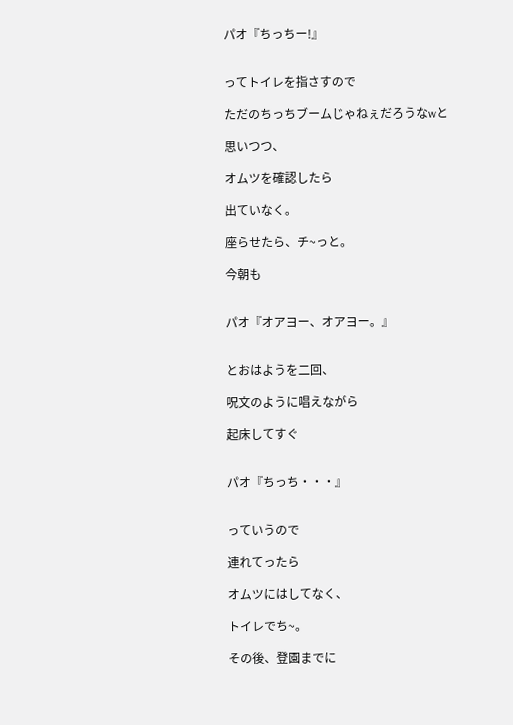パオ『ちっちー!』


ってトイレを指さすので

ただのちっちブームじゃねぇだろうなwと

思いつつ、

オムツを確認したら

出ていなく。

座らせたら、チ~っと。

今朝も


パオ『オアヨー、オアヨー。』


とおはようを二回、

呪文のように唱えながら

起床してすぐ


パオ『ちっち・・・』


っていうので

連れてったら

オムツにはしてなく、

トイレでち~。

その後、登園までに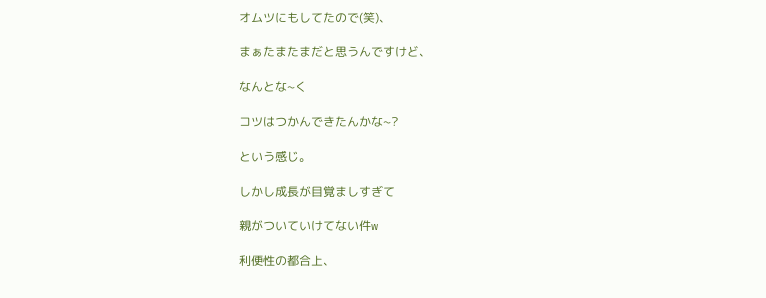オムツにもしてたので(笑)、

まぁたまたまだと思うんですけど、

なんとな~く

コツはつかんできたんかな~?

という感じ。

しかし成長が目覚ましすぎて

親がついていけてない件w

利便性の都合上、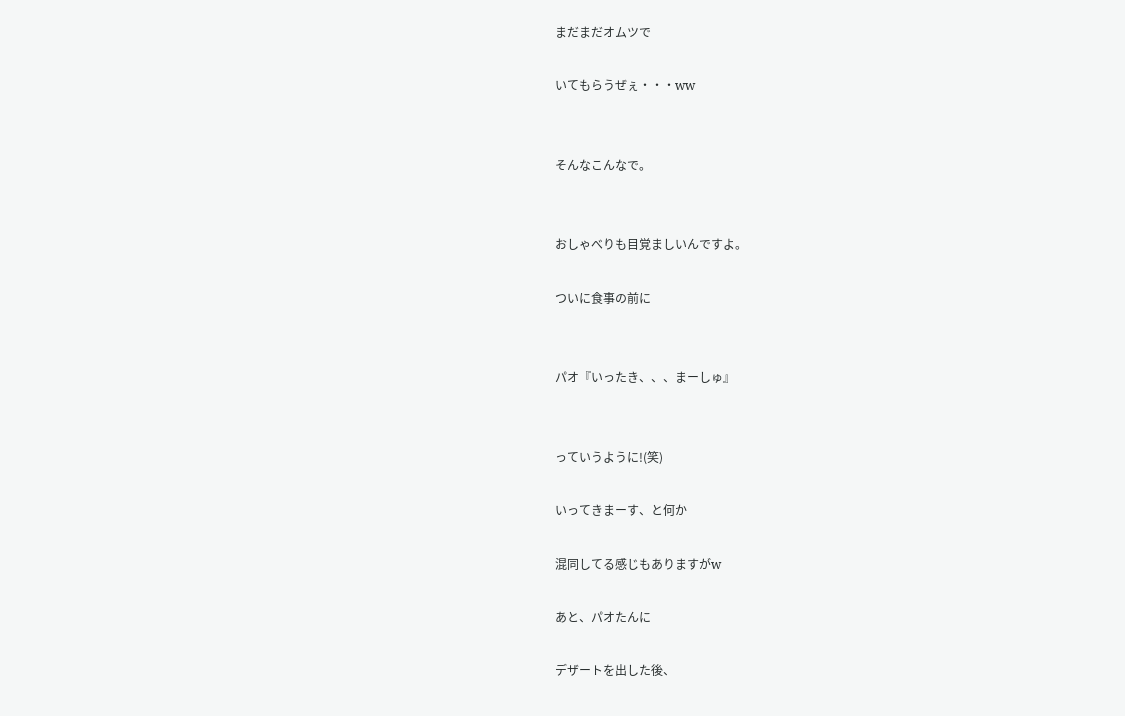まだまだオムツで

いてもらうぜぇ・・・ww


そんなこんなで。


おしゃべりも目覚ましいんですよ。

ついに食事の前に


パオ『いったき、、、まーしゅ』


っていうように!(笑)

いってきまーす、と何か

混同してる感じもありますがw

あと、パオたんに

デザートを出した後、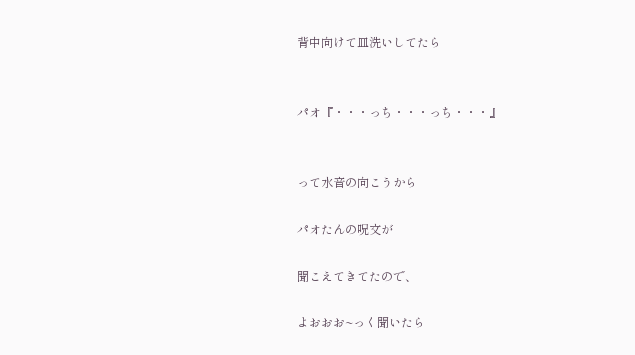背中向けて皿洗いしてたら


パオ『・・・っち・・・っち・・・』


って水音の向こうから

パオたんの呪文が

聞こえてきてたので、

よおおお~っく聞いたら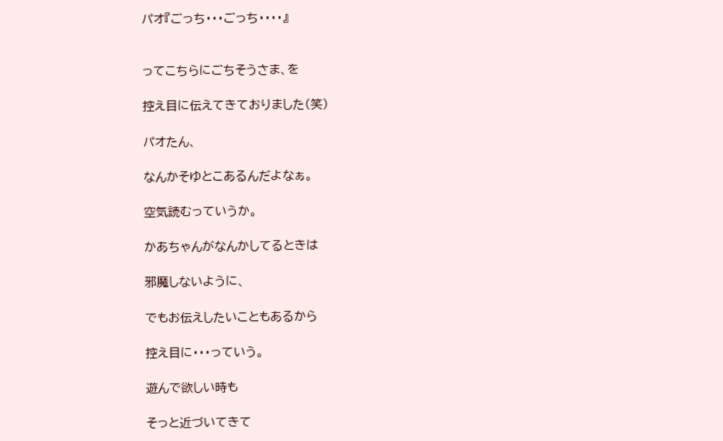パオ『ごっち・・・ごっち・・・・』


ってこちらにごちそうさま、を

控え目に伝えてきておりました(笑)

パオたん、

なんかそゆとこあるんだよなぁ。

空気読むっていうか。

かあちゃんがなんかしてるときは

邪魔しないように、

でもお伝えしたいこともあるから

控え目に・・・っていう。

遊んで欲しい時も

そっと近づいてきて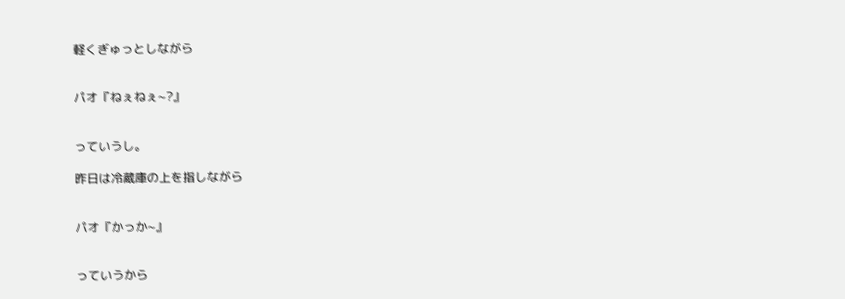軽くぎゅっとしながら


パオ『ねぇねぇ~?』


っていうし。

昨日は冷蔵庫の上を指しながら


パオ『かっか~』


っていうから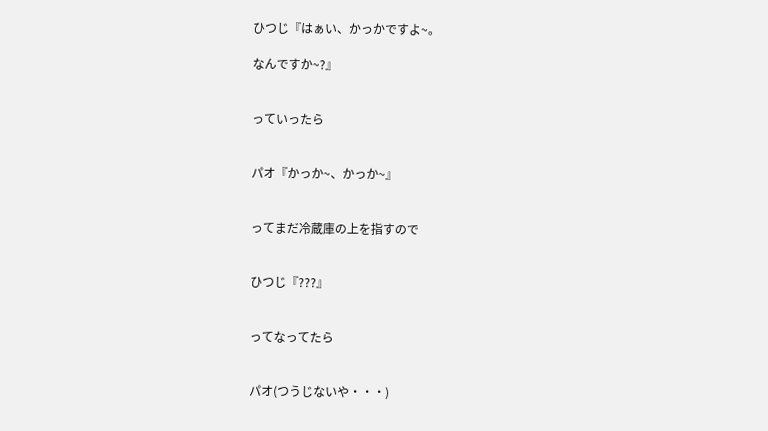ひつじ『はぁい、かっかですよ~。

なんですか~?』


っていったら


パオ『かっか~、かっか~』


ってまだ冷蔵庫の上を指すので


ひつじ『???』


ってなってたら


パオ(つうじないや・・・)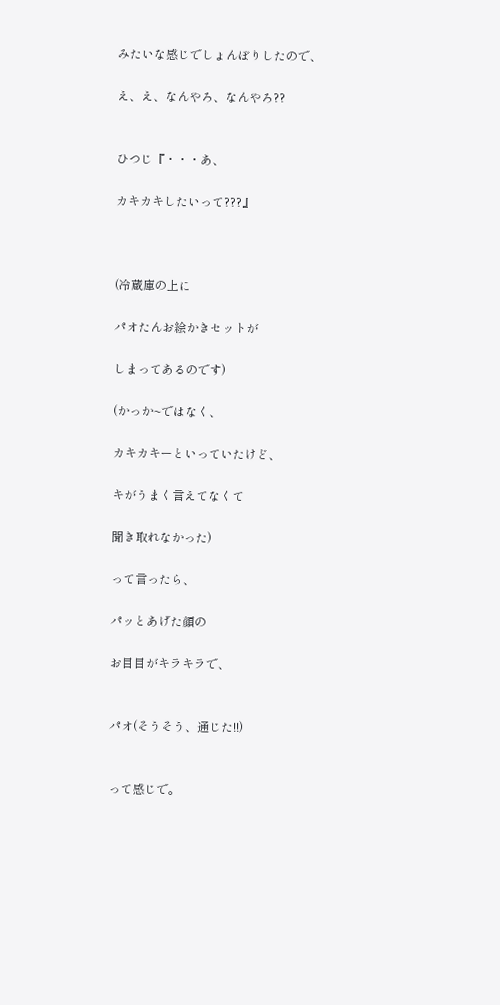みたいな感じでしょんぼりしたので、

え、え、なんやろ、なんやろ??


ひつじ『・・・あ、

カキカキしたいって???』



(冷蔵庫の上に

パオたんお絵かきセットが

しまってあるのです)

(かっか~ではなく、

カキカキーといっていたけど、

キがうまく言えてなくて

聞き取れなかった)

って言ったら、

パッとあげた顔の

お目目がキラキラで、


パオ(そうそう、通じた!!)


って感じで。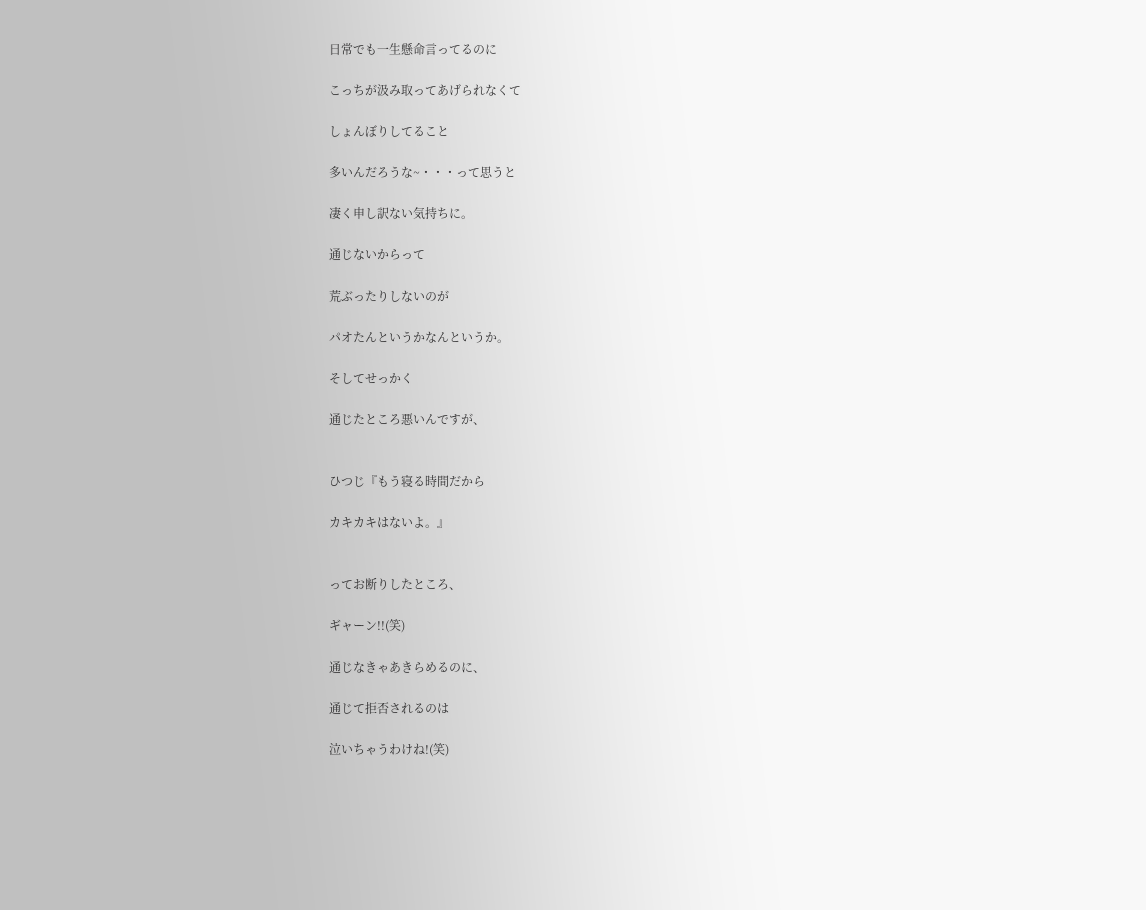日常でも一生懸命言ってるのに

こっちが汲み取ってあげられなくて

しょんぼりしてること

多いんだろうな~・・・って思うと

凄く申し訳ない気持ちに。

通じないからって

荒ぶったりしないのが

パオたんというかなんというか。

そしてせっかく

通じたところ悪いんですが、


ひつじ『もう寝る時間だから

カキカキはないよ。』


ってお断りしたところ、

ギャーン!!(笑)

通じなきゃあきらめるのに、

通じて拒否されるのは

泣いちゃうわけね!(笑)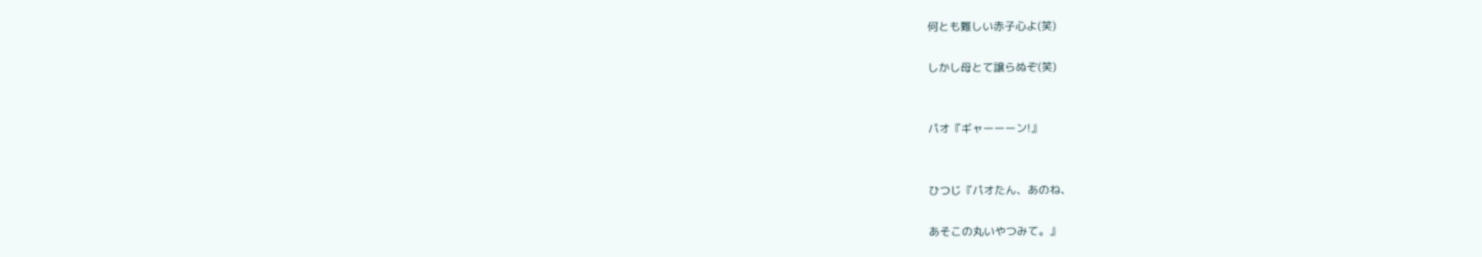何とも難しい赤子心よ(笑)

しかし母とて譲らぬぞ(笑)


パオ『ギャーーーン!』


ひつじ『パオたん、あのね、

あそこの丸いやつみて。』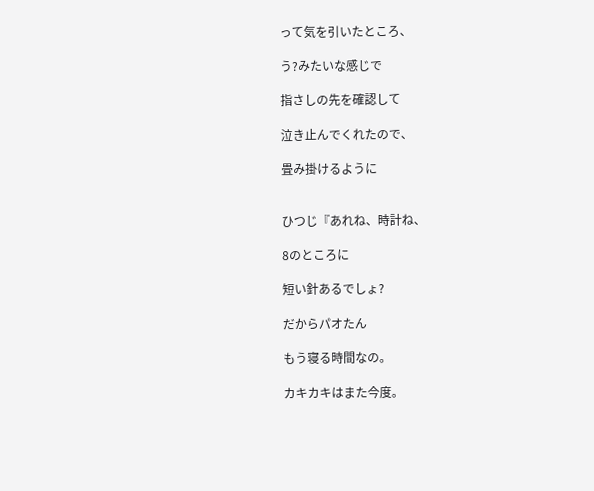って気を引いたところ、

う?みたいな感じで

指さしの先を確認して

泣き止んでくれたので、

畳み掛けるように


ひつじ『あれね、時計ね、

8のところに

短い針あるでしょ?

だからパオたん

もう寝る時間なの。

カキカキはまた今度。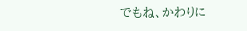でもね、かわりに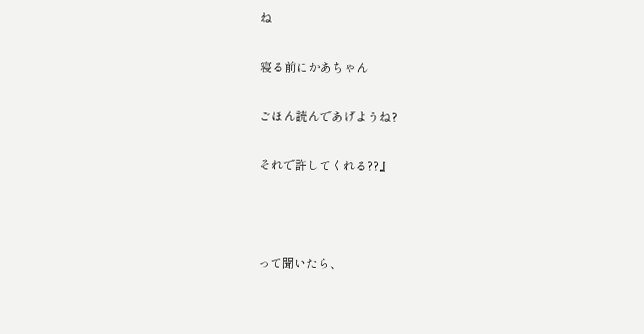ね

寝る前にかあちゃん

ごほん読んであげようね?

それで許してくれる??』



って聞いたら、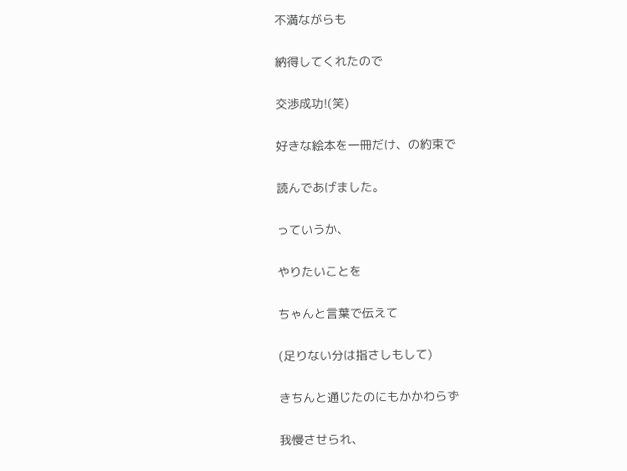不満ながらも

納得してくれたので

交渉成功!(笑)

好きな絵本を一冊だけ、の約束で

読んであげました。

っていうか、

やりたいことを

ちゃんと言葉で伝えて

(足りない分は指さしもして)

きちんと通じたのにもかかわらず

我慢させられ、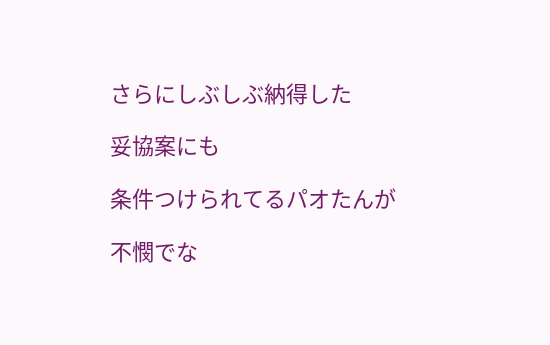さらにしぶしぶ納得した

妥協案にも

条件つけられてるパオたんが

不憫でな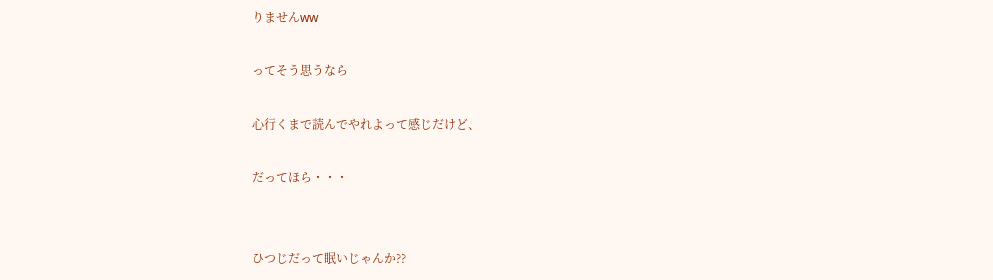りませんww

ってそう思うなら

心行くまで読んでやれよって感じだけど、

だってほら・・・


ひつじだって眠いじゃんか??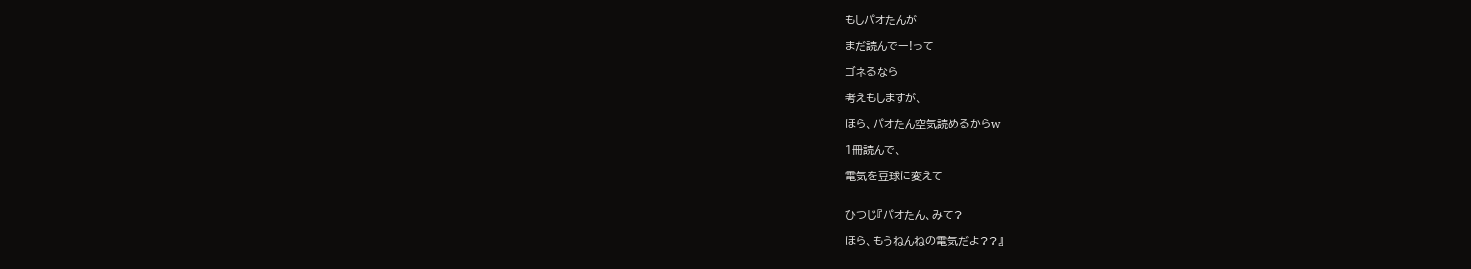もしパオたんが

まだ読んでー!って

ゴネるなら

考えもしますが、

ほら、パオたん空気読めるからw

1冊読んで、

電気を豆球に変えて


ひつじ『パオたん、みて?

ほら、もうねんねの電気だよ??』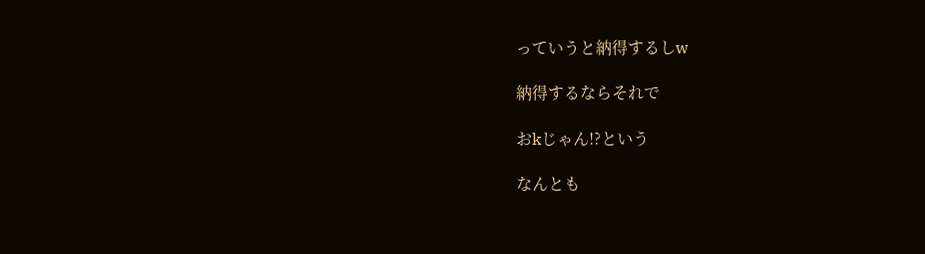っていうと納得するしw

納得するならそれで

おkじゃん!?という

なんとも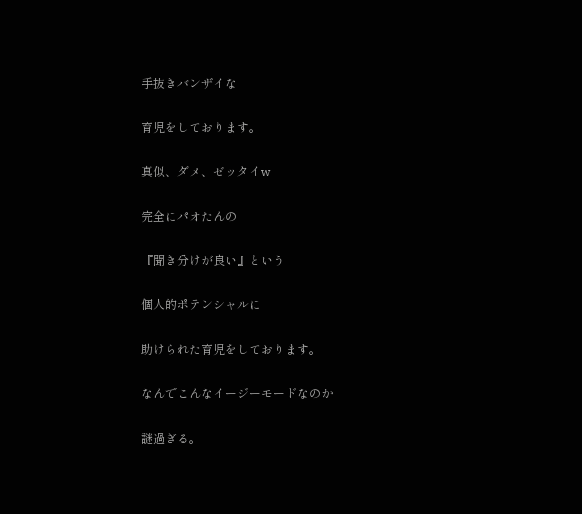手抜きバンザイな

育児をしております。

真似、ダメ、ゼッタイw

完全にパオたんの

『聞き分けが良い』という

個人的ポテンシャルに

助けられた育児をしております。

なんでこんなイージーモードなのか

謎過ぎる。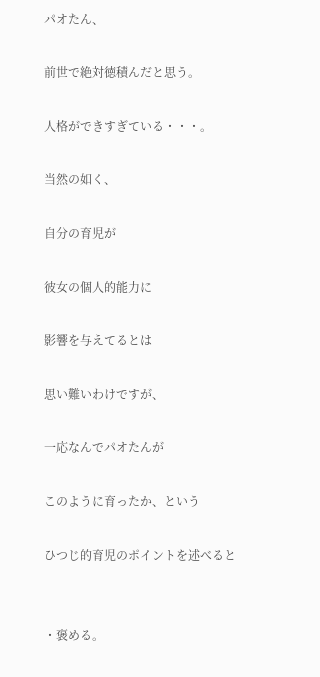パオたん、

前世で絶対徳積んだと思う。

人格ができすぎている・・・。

当然の如く、

自分の育児が

彼女の個人的能力に

影響を与えてるとは

思い難いわけですが、

一応なんでパオたんが

このように育ったか、という

ひつじ的育児のポイントを述べると


・褒める。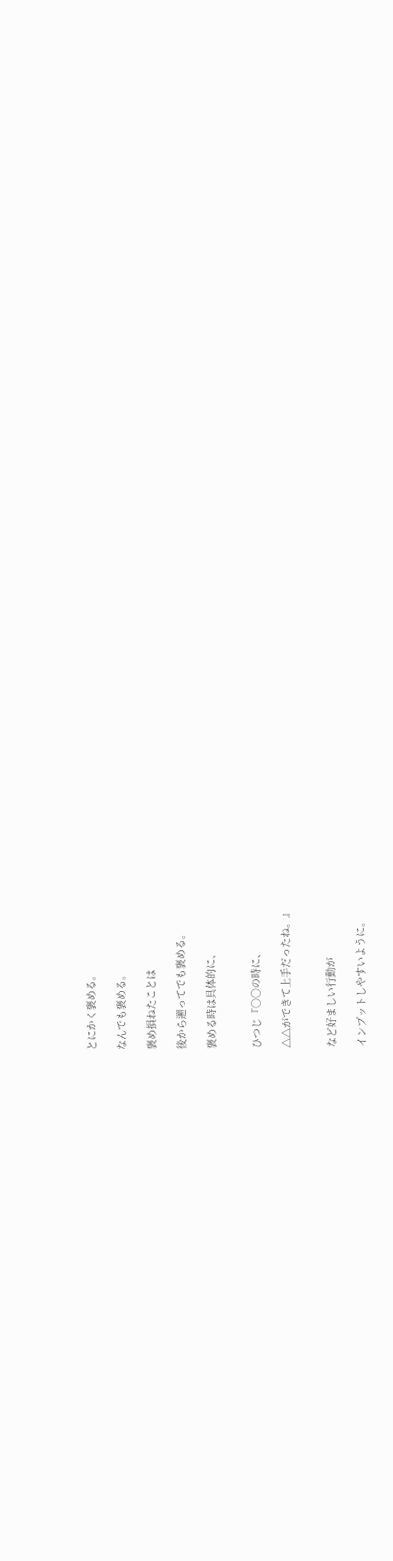とにかく褒める。

なんでも褒める。

褒め損ねたことは

後から遡ってでも褒める。

褒める時は具体的に、


ひつじ『○○の時に、

△△ができて上手だったね。』


など好ましい行動が

インプットしやすいように。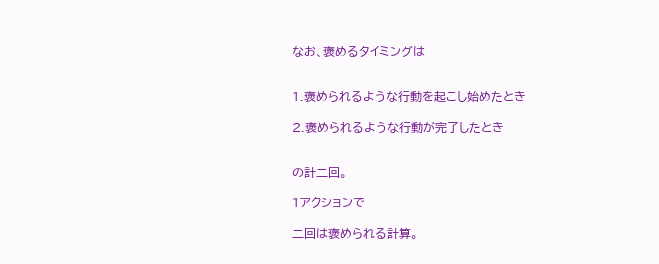なお、褒めるタイミングは


1.褒められるような行動を起こし始めたとき

2.褒められるような行動が完了したとき


の計二回。

1アクションで

二回は褒められる計算。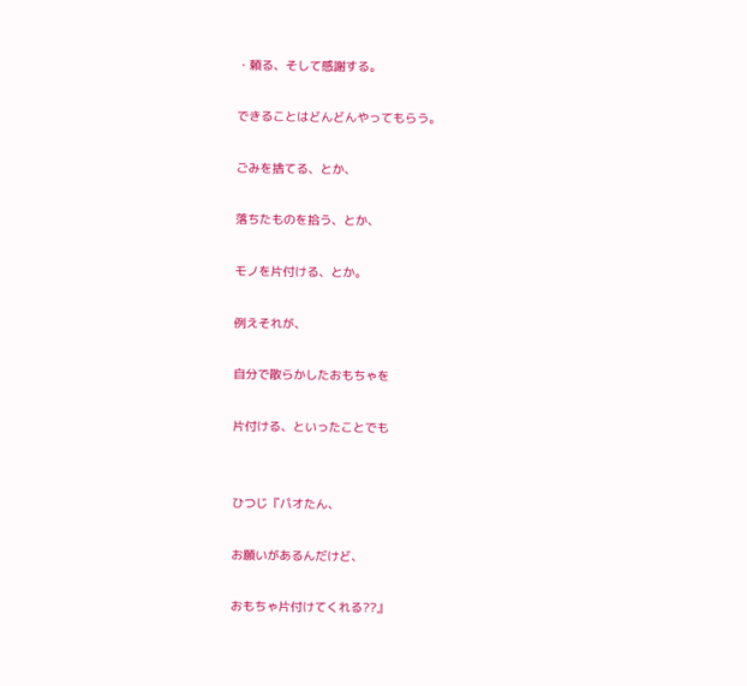・頼る、そして感謝する。

できることはどんどんやってもらう。

ごみを捨てる、とか、

落ちたものを拾う、とか、

モノを片付ける、とか。

例えそれが、

自分で散らかしたおもちゃを

片付ける、といったことでも


ひつじ『パオたん、

お願いがあるんだけど、

おもちゃ片付けてくれる??』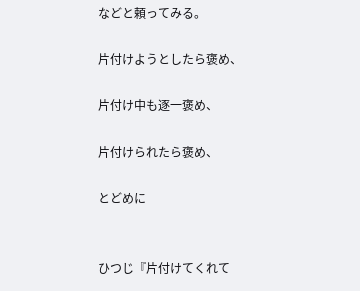などと頼ってみる。

片付けようとしたら褒め、

片付け中も逐一褒め、

片付けられたら褒め、

とどめに


ひつじ『片付けてくれて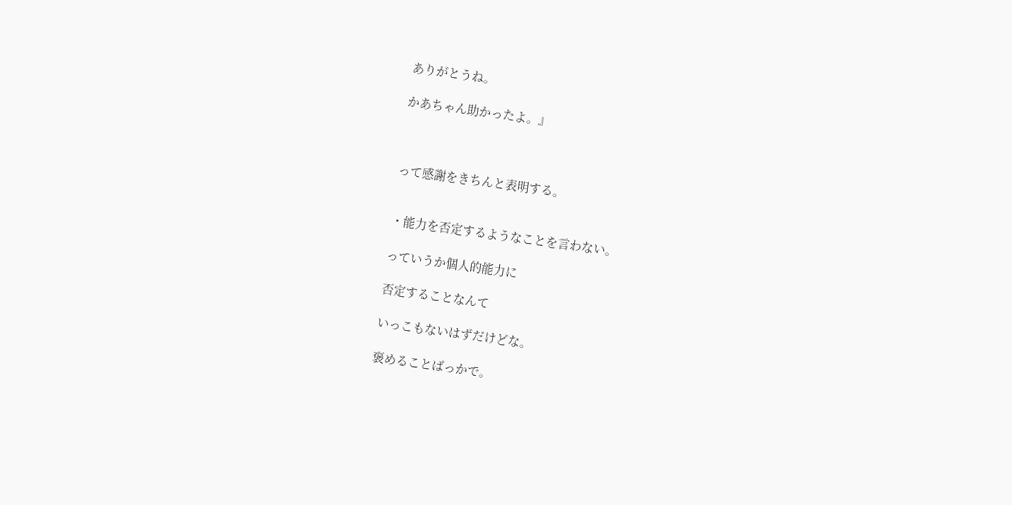ありがとうね。

かあちゃん助かったよ。』



って感謝をきちんと表明する。


・能力を否定するようなことを言わない。

っていうか個人的能力に

否定することなんて

いっこもないはずだけどな。

褒めることばっかで。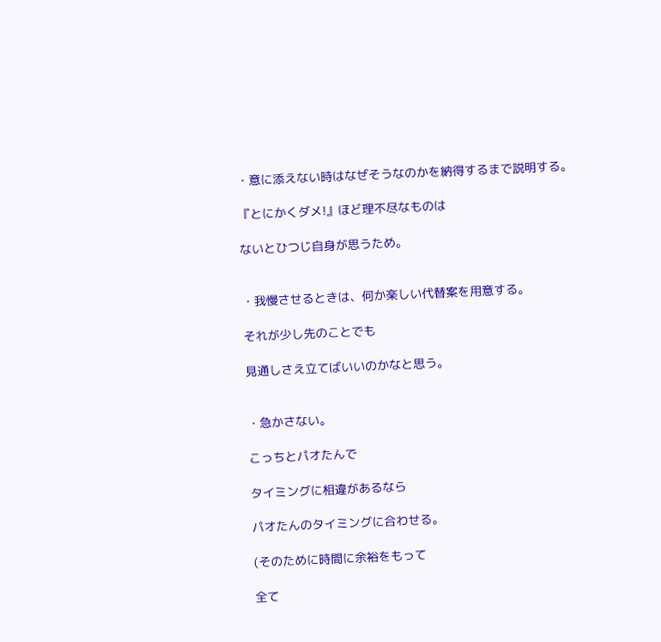・意に添えない時はなぜそうなのかを納得するまで説明する。

『とにかくダメ!』ほど理不尽なものは

ないとひつじ自身が思うため。


・我慢させるときは、何か楽しい代替案を用意する。

それが少し先のことでも

見通しさえ立てばいいのかなと思う。


・急かさない。

こっちとパオたんで

タイミングに相違があるなら

パオたんのタイミングに合わせる。

(そのために時間に余裕をもって

全て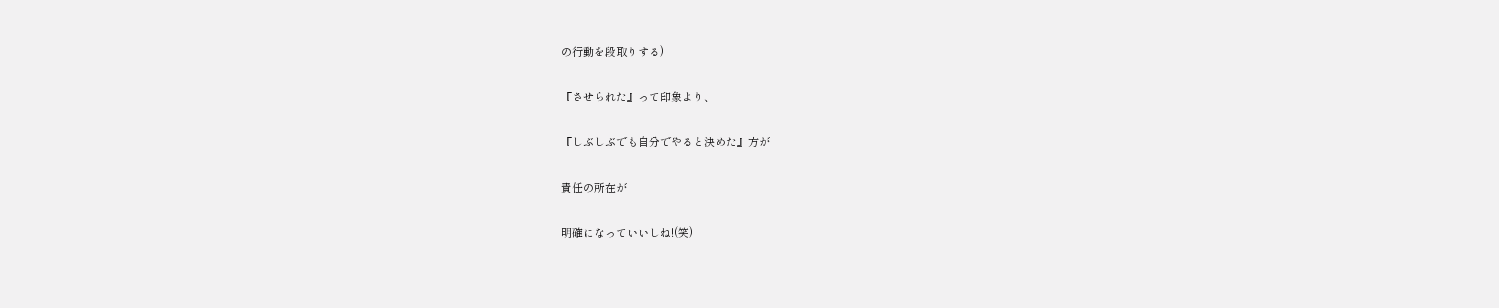の行動を段取りする)

『させられた』って印象より、

『しぶしぶでも自分でやると決めた』方が

責任の所在が

明確になっていいしね!(笑)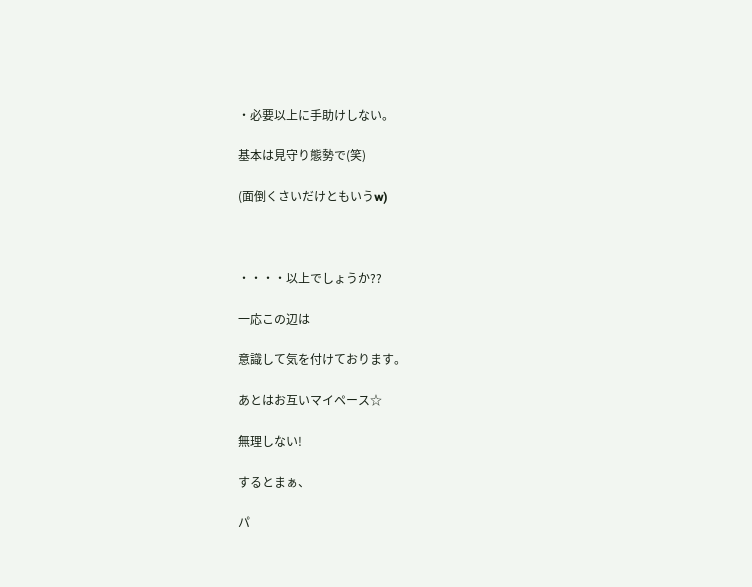・必要以上に手助けしない。

基本は見守り態勢で(笑)

(面倒くさいだけともいうw)



・・・・以上でしょうか??

一応この辺は

意識して気を付けております。

あとはお互いマイペース☆

無理しない!

するとまぁ、

パ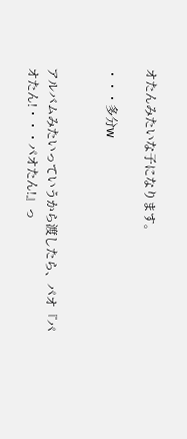オたんみたいな子になります。

・・・多分w


アルバムみたいっていうから渡したら、パオ『パオたん!・・・パオたん!』っ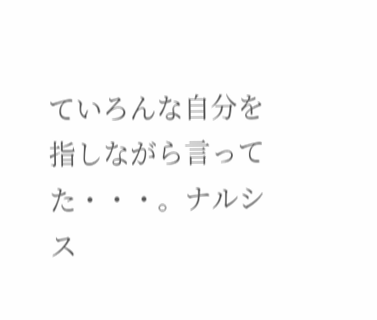ていろんな自分を指しながら言ってた・・・。ナルシス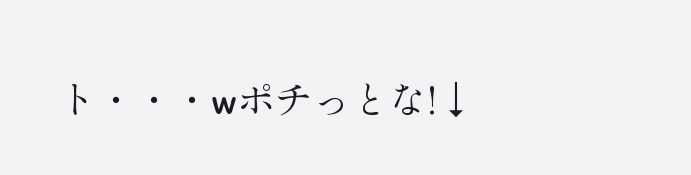ト・・・wポチっとな!↓